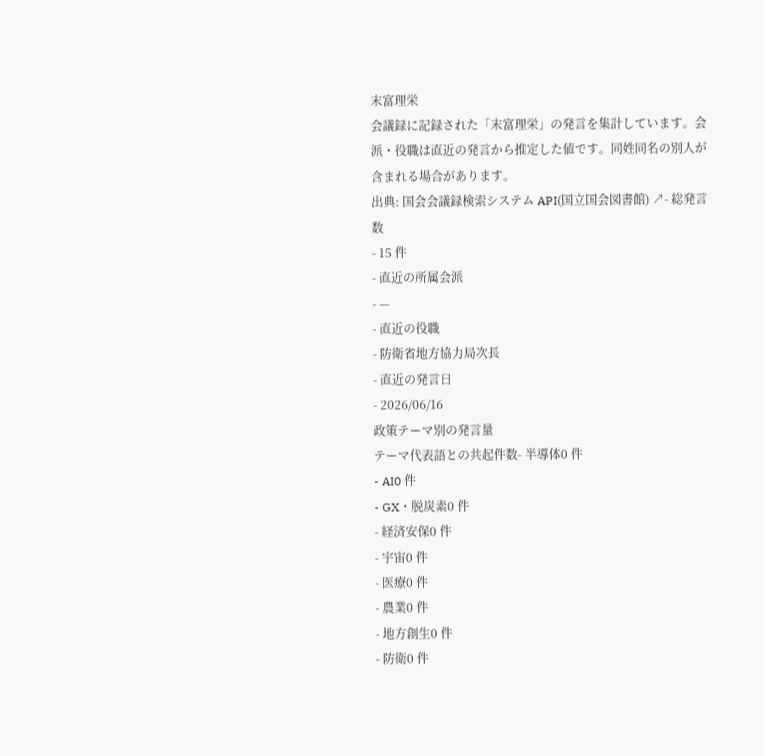末富理栄
会議録に記録された「末富理栄」の発言を集計しています。会派・役職は直近の発言から推定した値です。同姓同名の別人が含まれる場合があります。
出典: 国会会議録検索システム API(国立国会図書館) ↗- 総発言数
- 15 件
- 直近の所属会派
- —
- 直近の役職
- 防衛省地方協力局次長
- 直近の発言日
- 2026/06/16
政策テーマ別の発言量
テーマ代表語との共起件数- 半導体0 件
- AI0 件
- GX・脱炭素0 件
- 経済安保0 件
- 宇宙0 件
- 医療0 件
- 農業0 件
- 地方創生0 件
- 防衛0 件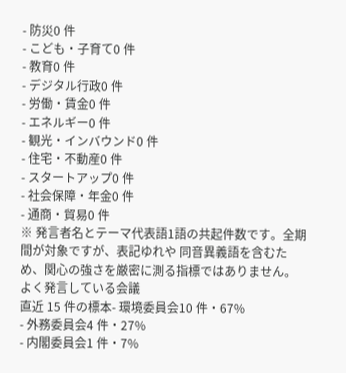- 防災0 件
- こども・子育て0 件
- 教育0 件
- デジタル行政0 件
- 労働・賃金0 件
- エネルギー0 件
- 観光・インバウンド0 件
- 住宅・不動産0 件
- スタートアップ0 件
- 社会保障・年金0 件
- 通商・貿易0 件
※ 発言者名とテーマ代表語1語の共起件数です。全期間が対象ですが、表記ゆれや 同音異義語を含むため、関心の強さを厳密に測る指標ではありません。
よく発言している会議
直近 15 件の標本- 環境委員会10 件・67%
- 外務委員会4 件・27%
- 内閣委員会1 件・7%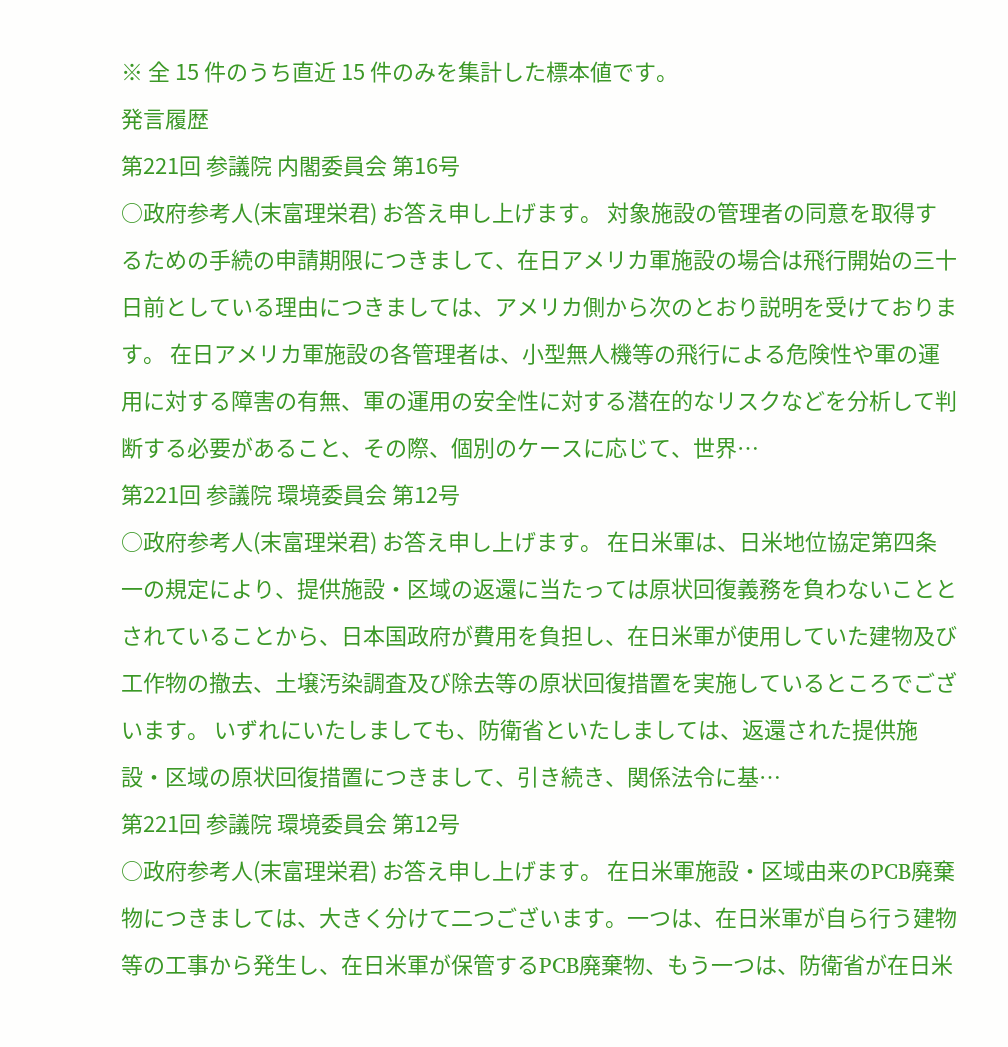※ 全 15 件のうち直近 15 件のみを集計した標本値です。
発言履歴
第221回 参議院 内閣委員会 第16号
○政府参考人(末富理栄君) お答え申し上げます。 対象施設の管理者の同意を取得するための手続の申請期限につきまして、在日アメリカ軍施設の場合は飛行開始の三十日前としている理由につきましては、アメリカ側から次のとおり説明を受けております。 在日アメリカ軍施設の各管理者は、小型無人機等の飛行による危険性や軍の運用に対する障害の有無、軍の運用の安全性に対する潜在的なリスクなどを分析して判断する必要があること、その際、個別のケースに応じて、世界…
第221回 参議院 環境委員会 第12号
○政府参考人(末富理栄君) お答え申し上げます。 在日米軍は、日米地位協定第四条一の規定により、提供施設・区域の返還に当たっては原状回復義務を負わないこととされていることから、日本国政府が費用を負担し、在日米軍が使用していた建物及び工作物の撤去、土壌汚染調査及び除去等の原状回復措置を実施しているところでございます。 いずれにいたしましても、防衛省といたしましては、返還された提供施設・区域の原状回復措置につきまして、引き続き、関係法令に基…
第221回 参議院 環境委員会 第12号
○政府参考人(末富理栄君) お答え申し上げます。 在日米軍施設・区域由来のPCB廃棄物につきましては、大きく分けて二つございます。一つは、在日米軍が自ら行う建物等の工事から発生し、在日米軍が保管するPCB廃棄物、もう一つは、防衛省が在日米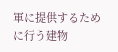軍に提供するために行う建物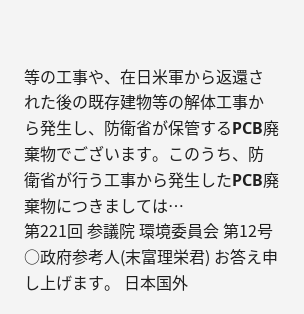等の工事や、在日米軍から返還された後の既存建物等の解体工事から発生し、防衛省が保管するPCB廃棄物でございます。このうち、防衛省が行う工事から発生したPCB廃棄物につきましては…
第221回 参議院 環境委員会 第12号
○政府参考人(末富理栄君) お答え申し上げます。 日本国外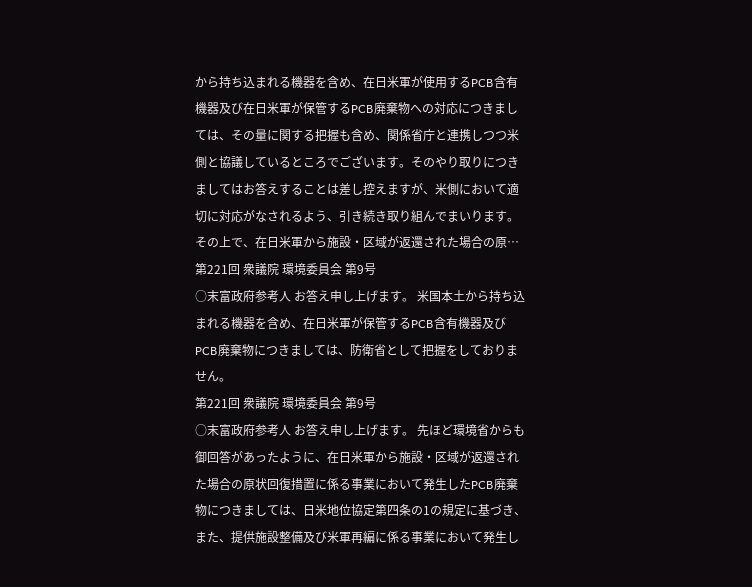から持ち込まれる機器を含め、在日米軍が使用するPCB含有機器及び在日米軍が保管するPCB廃棄物への対応につきましては、その量に関する把握も含め、関係省庁と連携しつつ米側と協議しているところでございます。そのやり取りにつきましてはお答えすることは差し控えますが、米側において適切に対応がなされるよう、引き続き取り組んでまいります。 その上で、在日米軍から施設・区域が返還された場合の原…
第221回 衆議院 環境委員会 第9号
○末富政府参考人 お答え申し上げます。 米国本土から持ち込まれる機器を含め、在日米軍が保管するPCB含有機器及びPCB廃棄物につきましては、防衛省として把握をしておりません。
第221回 衆議院 環境委員会 第9号
○末富政府参考人 お答え申し上げます。 先ほど環境省からも御回答があったように、在日米軍から施設・区域が返還された場合の原状回復措置に係る事業において発生したPCB廃棄物につきましては、日米地位協定第四条の1の規定に基づき、また、提供施設整備及び米軍再編に係る事業において発生し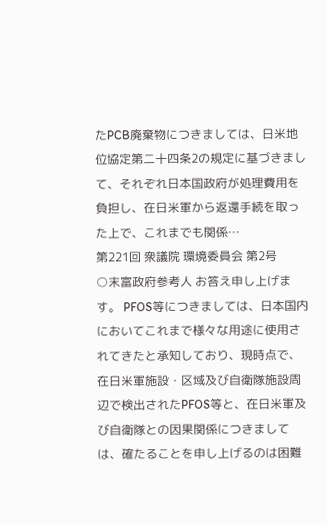たPCB廃棄物につきましては、日米地位協定第二十四条2の規定に基づきまして、それぞれ日本国政府が処理費用を負担し、在日米軍から返還手続を取った上で、これまでも関係…
第221回 衆議院 環境委員会 第2号
○末富政府参考人 お答え申し上げます。 PFOS等につきましては、日本国内においてこれまで様々な用途に使用されてきたと承知しており、現時点で、在日米軍施設・区域及び自衛隊施設周辺で検出されたPFOS等と、在日米軍及び自衛隊との因果関係につきましては、確たることを申し上げるのは困難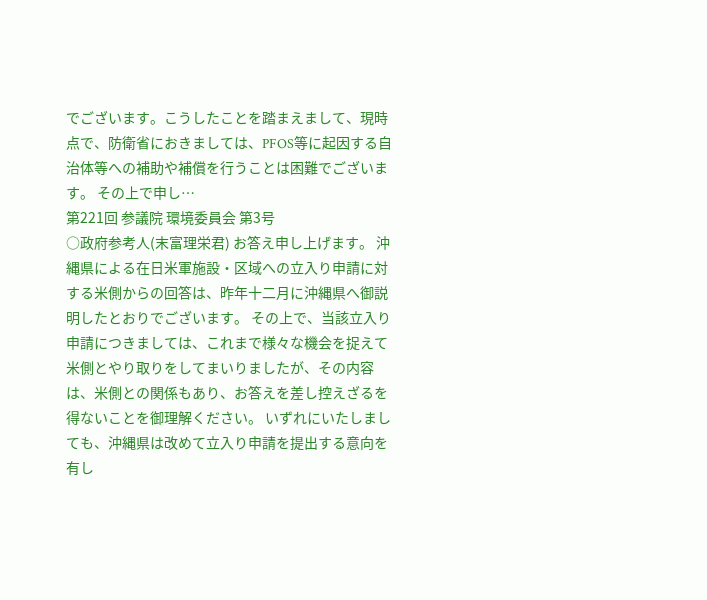でございます。こうしたことを踏まえまして、現時点で、防衛省におきましては、PFOS等に起因する自治体等への補助や補償を行うことは困難でございます。 その上で申し…
第221回 参議院 環境委員会 第3号
○政府参考人(末富理栄君) お答え申し上げます。 沖縄県による在日米軍施設・区域への立入り申請に対する米側からの回答は、昨年十二月に沖縄県へ御説明したとおりでございます。 その上で、当該立入り申請につきましては、これまで様々な機会を捉えて米側とやり取りをしてまいりましたが、その内容は、米側との関係もあり、お答えを差し控えざるを得ないことを御理解ください。 いずれにいたしましても、沖縄県は改めて立入り申請を提出する意向を有し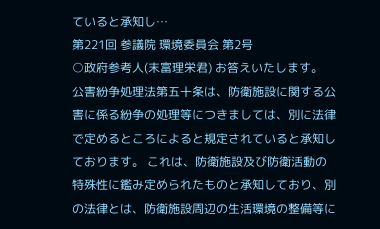ていると承知し…
第221回 参議院 環境委員会 第2号
○政府参考人(末富理栄君) お答えいたします。 公害紛争処理法第五十条は、防衛施設に関する公害に係る紛争の処理等につきましては、別に法律で定めるところによると規定されていると承知しております。 これは、防衛施設及び防衛活動の特殊性に鑑み定められたものと承知しており、別の法律とは、防衛施設周辺の生活環境の整備等に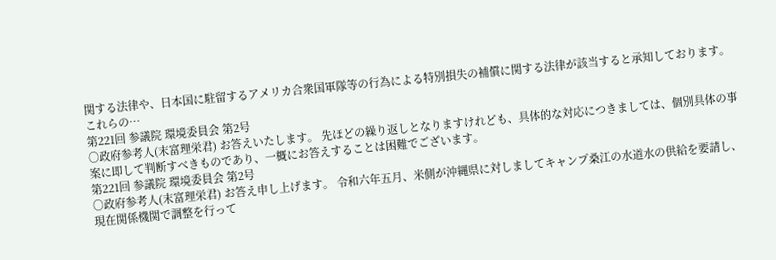関する法律や、日本国に駐留するアメリカ合衆国軍隊等の行為による特別損失の補償に関する法律が該当すると承知しております。 これらの…
第221回 参議院 環境委員会 第2号
○政府参考人(末富理栄君) お答えいたします。 先ほどの繰り返しとなりますけれども、具体的な対応につきましては、個別具体の事案に即して判断すべきものであり、一概にお答えすることは困難でございます。
第221回 参議院 環境委員会 第2号
○政府参考人(末富理栄君) お答え申し上げます。 令和六年五月、米側が沖縄県に対しましてキャンプ桑江の水道水の供給を要請し、現在関係機関で調整を行って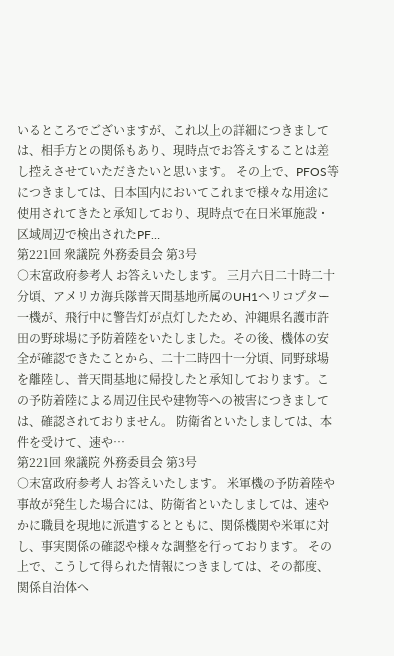いるところでございますが、これ以上の詳細につきましては、相手方との関係もあり、現時点でお答えすることは差し控えさせていただきたいと思います。 その上で、PFOS等につきましては、日本国内においてこれまで様々な用途に使用されてきたと承知しており、現時点で在日米軍施設・区域周辺で検出されたPF…
第221回 衆議院 外務委員会 第3号
○末富政府参考人 お答えいたします。 三月六日二十時二十分頃、アメリカ海兵隊普天間基地所属のUH1ヘリコプター一機が、飛行中に警告灯が点灯したため、沖縄県名護市許田の野球場に予防着陸をいたしました。その後、機体の安全が確認できたことから、二十二時四十一分頃、同野球場を離陸し、普天間基地に帰投したと承知しております。この予防着陸による周辺住民や建物等への被害につきましては、確認されておりません。 防衛省といたしましては、本件を受けて、速や…
第221回 衆議院 外務委員会 第3号
○末富政府参考人 お答えいたします。 米軍機の予防着陸や事故が発生した場合には、防衛省といたしましては、速やかに職員を現地に派遣するとともに、関係機関や米軍に対し、事実関係の確認や様々な調整を行っております。 その上で、こうして得られた情報につきましては、その都度、関係自治体へ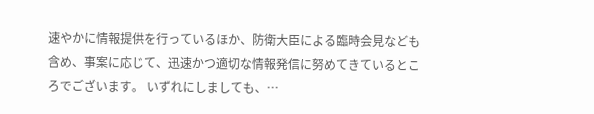速やかに情報提供を行っているほか、防衛大臣による臨時会見なども含め、事案に応じて、迅速かつ適切な情報発信に努めてきているところでございます。 いずれにしましても、…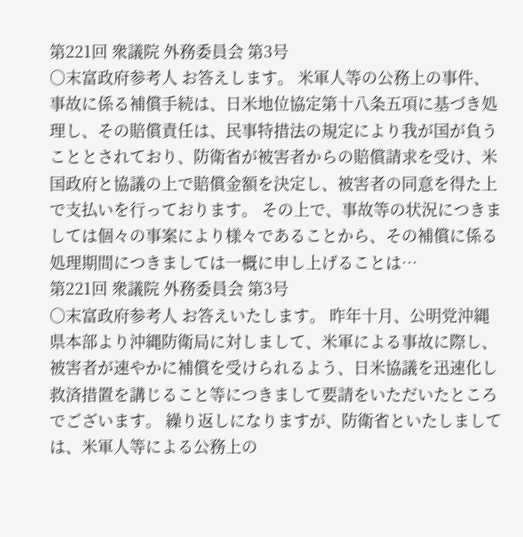第221回 衆議院 外務委員会 第3号
○末富政府参考人 お答えします。 米軍人等の公務上の事件、事故に係る補償手続は、日米地位協定第十八条五項に基づき処理し、その賠償責任は、民事特措法の規定により我が国が負うこととされており、防衛省が被害者からの賠償請求を受け、米国政府と協議の上で賠償金額を決定し、被害者の同意を得た上で支払いを行っております。 その上で、事故等の状況につきましては個々の事案により様々であることから、その補償に係る処理期間につきましては一概に申し上げることは…
第221回 衆議院 外務委員会 第3号
○末富政府参考人 お答えいたします。 昨年十月、公明党沖縄県本部より沖縄防衛局に対しまして、米軍による事故に際し、被害者が速やかに補償を受けられるよう、日米協議を迅速化し救済措置を講じること等につきまして要請をいただいたところでございます。 繰り返しになりますが、防衛省といたしましては、米軍人等による公務上の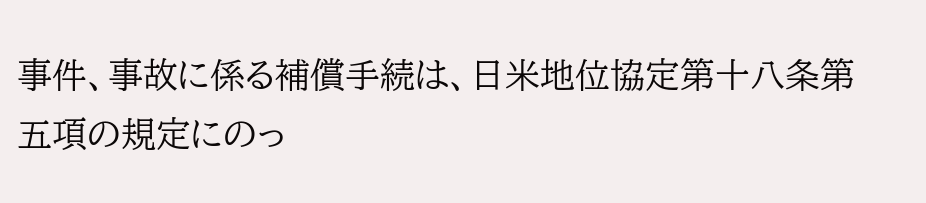事件、事故に係る補償手続は、日米地位協定第十八条第五項の規定にのっ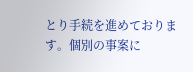とり手続を進めております。個別の事案に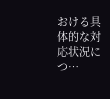おける具体的な対応状況につ…